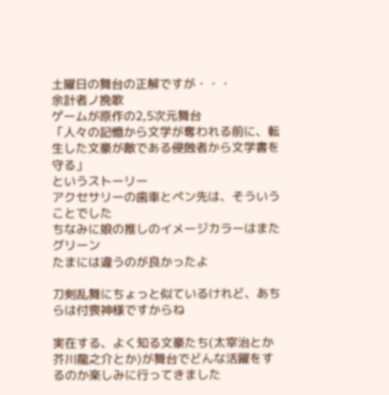土曜日の舞台の正解ですが・・・
余計者ノ挽歌
ゲームが原作の2,5次元舞台
「人々の記憶から文学が奪われる前に、転生した文豪が敵である侵蝕者から文学書を守る」
というストーリー
アクセサリーの歯車とペン先は、そういうことでした
ちなみに娘の推しのイメージカラーはまたグリーン
たまには違うのが良かったよ

刀剣乱舞にちょっと似ているけれど、あちらは付喪神様ですからね

実在する、よく知る文豪たち(太宰治とか芥川龍之介とか)が舞台でどんな活躍をするのか楽しみに行ってきました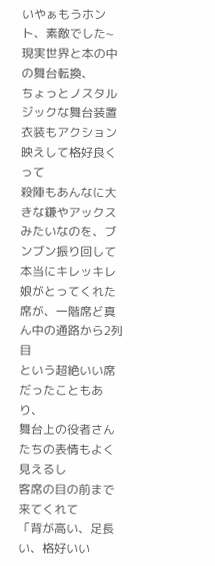いやぁもうホント、素敵でした~
現実世界と本の中の舞台転換、
ちょっとノスタルジックな舞台装置
衣装もアクション映えして格好良くって
殺陣もあんなに大きな鎌やアックスみたいなのを、ブンブン振り回して本当にキレッキレ
娘がとってくれた席が、一階席ど真ん中の通路から2列目
という超絶いい席だったこともあり、
舞台上の役者さんたちの表情もよく見えるし
客席の目の前まで来てくれて
「背が高い、足長い、格好いい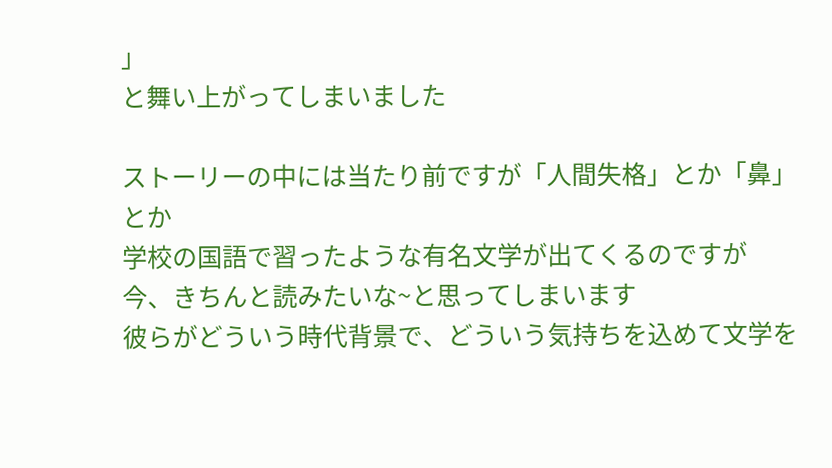」
と舞い上がってしまいました

ストーリーの中には当たり前ですが「人間失格」とか「鼻」とか
学校の国語で習ったような有名文学が出てくるのですが
今、きちんと読みたいな~と思ってしまいます
彼らがどういう時代背景で、どういう気持ちを込めて文学を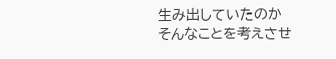生み出していたのか
そんなことを考えさせ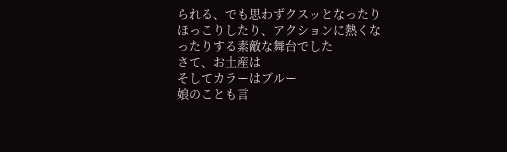られる、でも思わずクスッとなったり
ほっこりしたり、アクションに熱くなったりする素敵な舞台でした
さて、お土産は
そしてカラーはブルー
娘のことも言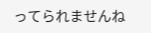ってられませんね